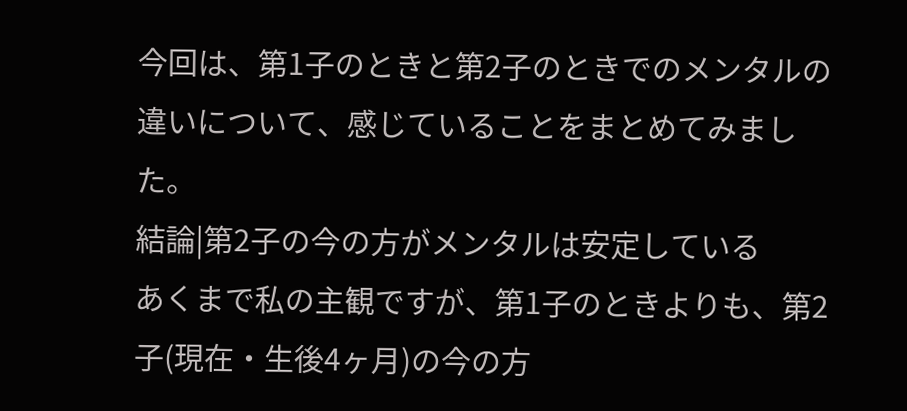今回は、第1子のときと第2子のときでのメンタルの違いについて、感じていることをまとめてみました。
結論|第2子の今の方がメンタルは安定している
あくまで私の主観ですが、第1子のときよりも、第2子(現在・生後4ヶ月)の今の方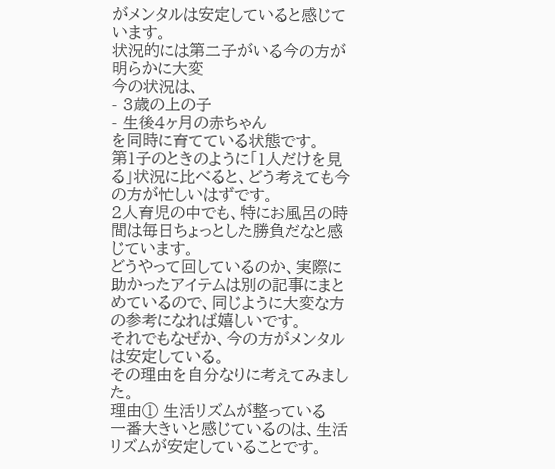がメンタルは安定していると感じています。
状況的には第二子がいる今の方が明らかに大変
今の状況は、
- 3歳の上の子
- 生後4ヶ月の赤ちゃん
を同時に育てている状態です。
第1子のときのように「1人だけを見る」状況に比べると、どう考えても今の方が忙しいはずです。
2人育児の中でも、特にお風呂の時間は毎日ちょっとした勝負だなと感じています。
どうやって回しているのか、実際に助かったアイテムは別の記事にまとめているので、同じように大変な方の参考になれば嬉しいです。
それでもなぜか、今の方がメンタルは安定している。
その理由を自分なりに考えてみました。
理由① 生活リズムが整っている
一番大きいと感じているのは、生活リズムが安定していることです。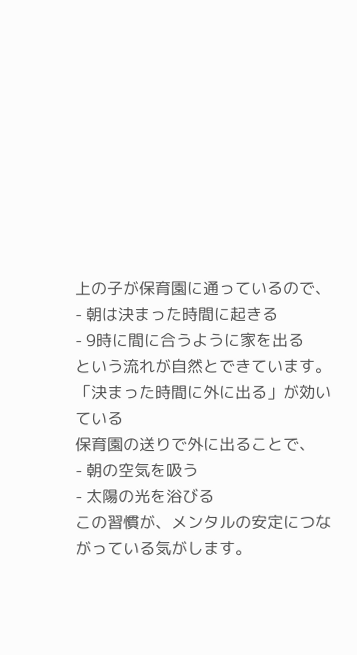上の子が保育園に通っているので、
- 朝は決まった時間に起きる
- 9時に間に合うように家を出る
という流れが自然とできています。
「決まった時間に外に出る」が効いている
保育園の送りで外に出ることで、
- 朝の空気を吸う
- 太陽の光を浴びる
この習慣が、メンタルの安定につながっている気がします。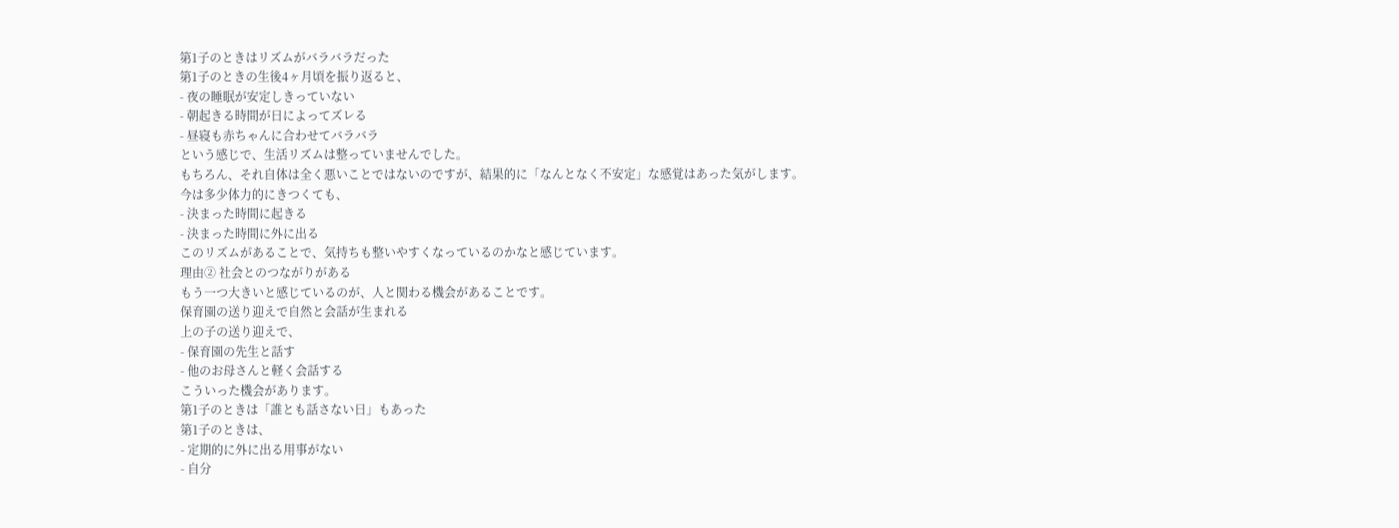第1子のときはリズムがバラバラだった
第1子のときの生後4ヶ月頃を振り返ると、
- 夜の睡眠が安定しきっていない
- 朝起きる時間が日によってズレる
- 昼寝も赤ちゃんに合わせてバラバラ
という感じで、生活リズムは整っていませんでした。
もちろん、それ自体は全く悪いことではないのですが、結果的に「なんとなく不安定」な感覚はあった気がします。
今は多少体力的にきつくても、
- 決まった時間に起きる
- 決まった時間に外に出る
このリズムがあることで、気持ちも整いやすくなっているのかなと感じています。
理由② 社会とのつながりがある
もう一つ大きいと感じているのが、人と関わる機会があることです。
保育園の送り迎えで自然と会話が生まれる
上の子の送り迎えで、
- 保育園の先生と話す
- 他のお母さんと軽く会話する
こういった機会があります。
第1子のときは「誰とも話さない日」もあった
第1子のときは、
- 定期的に外に出る用事がない
- 自分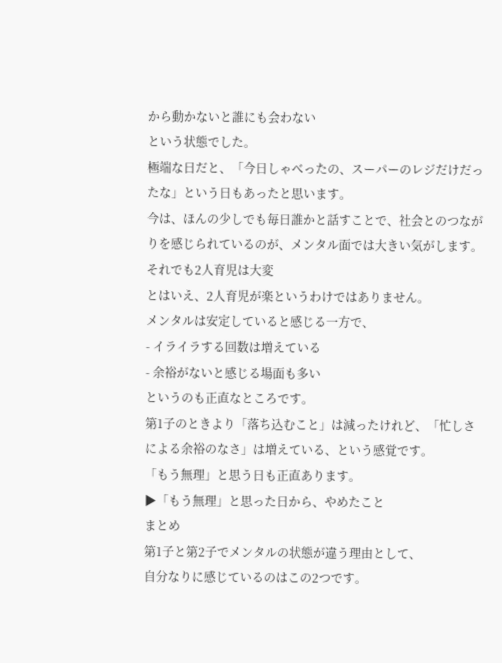から動かないと誰にも会わない
という状態でした。
極端な日だと、「今日しゃべったの、スーパーのレジだけだったな」という日もあったと思います。
今は、ほんの少しでも毎日誰かと話すことで、社会とのつながりを感じられているのが、メンタル面では大きい気がします。
それでも2人育児は大変
とはいえ、2人育児が楽というわけではありません。
メンタルは安定していると感じる一方で、
- イライラする回数は増えている
- 余裕がないと感じる場面も多い
というのも正直なところです。
第1子のときより「落ち込むこと」は減ったけれど、「忙しさによる余裕のなさ」は増えている、という感覚です。
「もう無理」と思う日も正直あります。
▶「もう無理」と思った日から、やめたこと
まとめ
第1子と第2子でメンタルの状態が違う理由として、
自分なりに感じているのはこの2つです。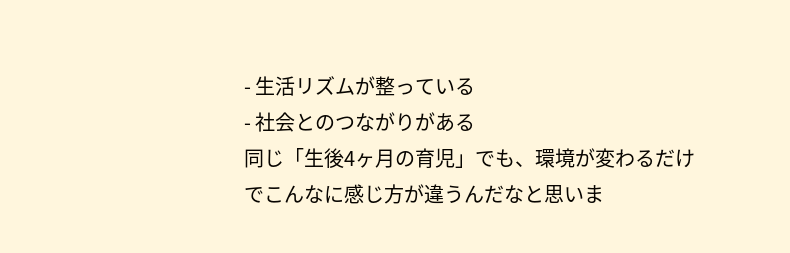- 生活リズムが整っている
- 社会とのつながりがある
同じ「生後4ヶ月の育児」でも、環境が変わるだけでこんなに感じ方が違うんだなと思いま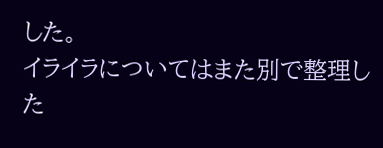した。
イライラについてはまた別で整理した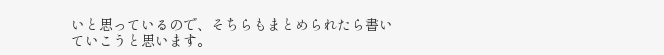いと思っているので、そちらもまとめられたら書いていこうと思います。